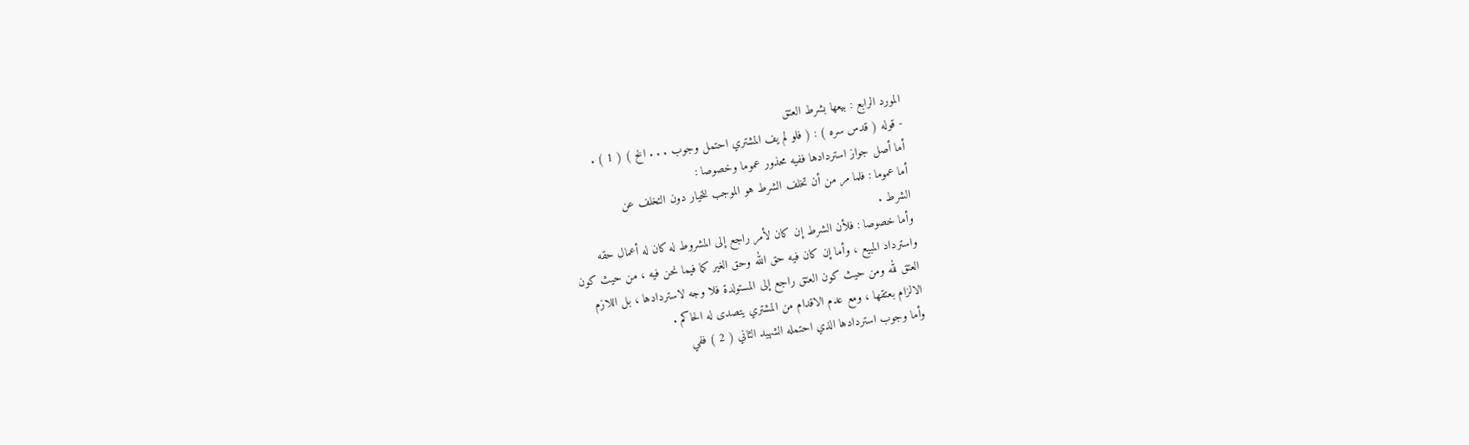المورد الرابع : بيعها بشرط العتق
- قوله ( قدس سره ) : ( فلو لم يف المشتري احتمل وجوب . . . الخ ) ( 1 ) .
أما أصل جواز استردادها ففيه محذور عموما وخصوصا :
أما عموما : فلما مر من أن تخلف الشرط هو الموجب للخيار دون التخلف عن
الشرط .
وأما خصوصا : فلأن الشرط إن كان لأمر راجع إلى المشروط له كان له أعمال حقه
واسترداد المبيع ، وأما إن كان فيه حق الله وحق الغير كما فيما نحن فيه ، من حيث كون
العتق لله ومن حيث كون العتق راجع إلى المستولدة فلا وجه لاستردادها ، بل اللازم
الالزام بعتقها ، ومع عدم الاقدام من المشتري يتصدى له الحاكم .
وأما وجوب استردادها الذي احتمله الشهيد الثاني ( 2 ) ففي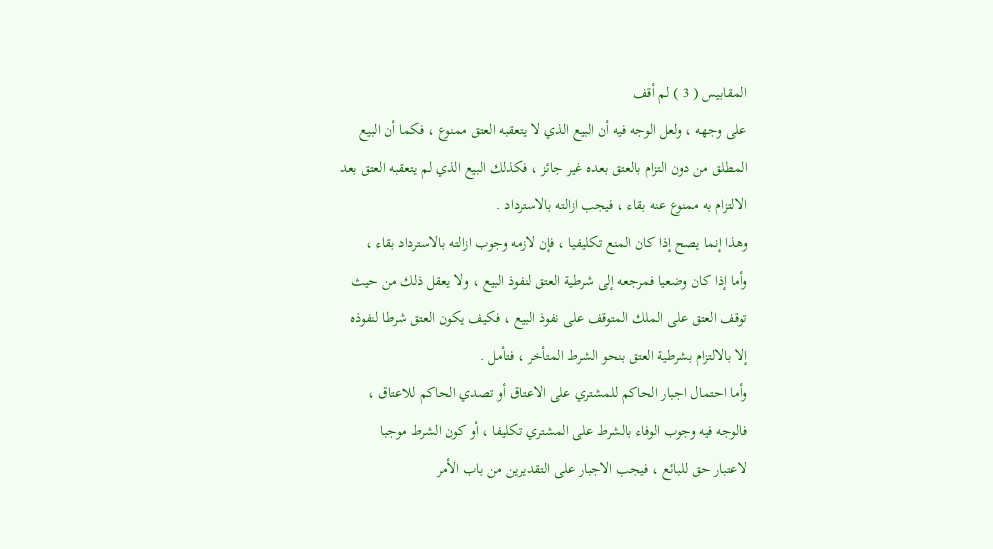المقابيس ( 3 ) لم أقف
على وجهه ، ولعل الوجه فيه أن البيع الذي لا يتعقبه العتق ممنوع ، فكما أن البيع
المطلق من دون التزام بالعتق بعده غير جائز ، فكذلك البيع الذي لم يتعقبه العتق بعد
الالتزام به ممنوع عنه بقاء ، فيجب ازالته بالاسترداد .
وهذا إنما يصح إذا كان المنع تكليفيا ، فإن لازمه وجوب ازالته بالاسترداد بقاء ،
وأما إذا كان وضعيا فمرجعه إلى شرطية العتق لنفوذ البيع ، ولا يعقل ذلك من حيث
توقف العتق على الملك المتوقف على نفوذ البيع ، فكيف يكون العتق شرطا لنفوذه
إلا بالالتزام بشرطية العتق بنحو الشرط المتأخر ، فتأمل .
وأما احتمال اجبار الحاكم للمشتري على الاعتاق أو تصدي الحاكم للاعتاق ،
فالوجه فيه وجوب الوفاء بالشرط على المشتري تكليفا ، أو كون الشرط موجبا
لاعتبار حق للبائع ، فيجب الاجبار على التقديرين من باب الأمر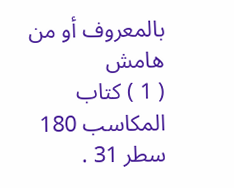بالمعروف أو من
هامش
( 1 ) كتاب المكاسب 180 سطر 31 .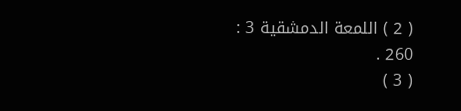( 2 ) اللمعة الدمشقية 3 : 260 .
( 3 )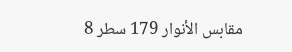مقابس الأنوار 179 سطر 8